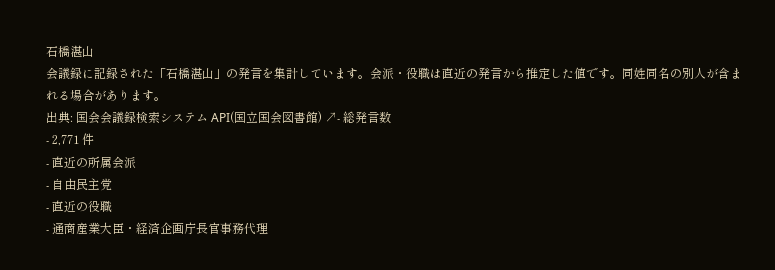石橋湛山
会議録に記録された「石橋湛山」の発言を集計しています。会派・役職は直近の発言から推定した値です。同姓同名の別人が含まれる場合があります。
出典: 国会会議録検索システム API(国立国会図書館) ↗- 総発言数
- 2,771 件
- 直近の所属会派
- 自由民主党
- 直近の役職
- 通商産業大臣・経済企画庁長官事務代理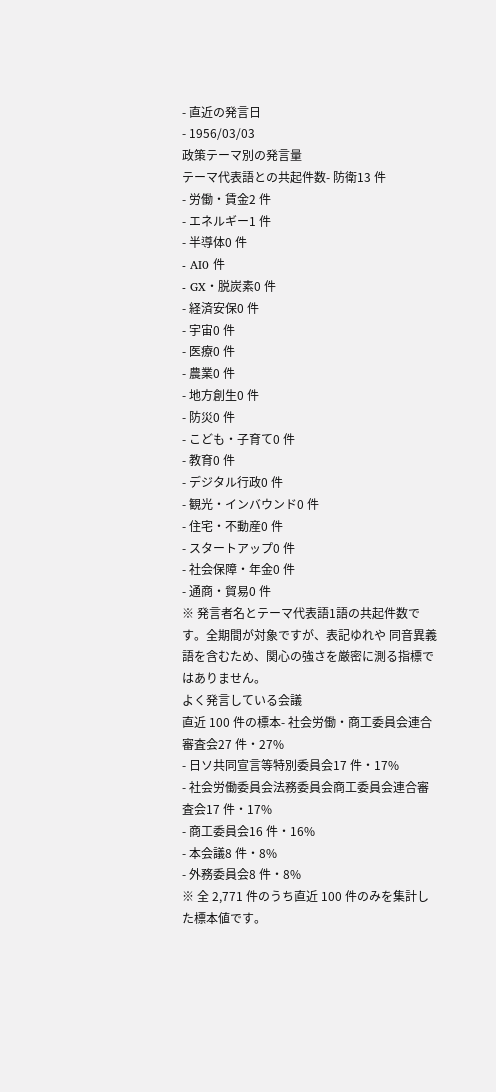- 直近の発言日
- 1956/03/03
政策テーマ別の発言量
テーマ代表語との共起件数- 防衛13 件
- 労働・賃金2 件
- エネルギー1 件
- 半導体0 件
- AI0 件
- GX・脱炭素0 件
- 経済安保0 件
- 宇宙0 件
- 医療0 件
- 農業0 件
- 地方創生0 件
- 防災0 件
- こども・子育て0 件
- 教育0 件
- デジタル行政0 件
- 観光・インバウンド0 件
- 住宅・不動産0 件
- スタートアップ0 件
- 社会保障・年金0 件
- 通商・貿易0 件
※ 発言者名とテーマ代表語1語の共起件数です。全期間が対象ですが、表記ゆれや 同音異義語を含むため、関心の強さを厳密に測る指標ではありません。
よく発言している会議
直近 100 件の標本- 社会労働・商工委員会連合審査会27 件・27%
- 日ソ共同宣言等特別委員会17 件・17%
- 社会労働委員会法務委員会商工委員会連合審査会17 件・17%
- 商工委員会16 件・16%
- 本会議8 件・8%
- 外務委員会8 件・8%
※ 全 2,771 件のうち直近 100 件のみを集計した標本値です。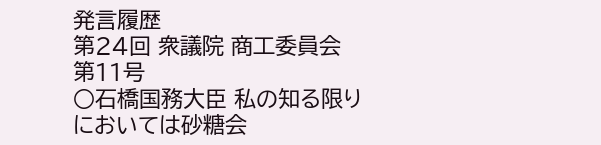発言履歴
第24回 衆議院 商工委員会 第11号
○石橋国務大臣 私の知る限りにおいては砂糖会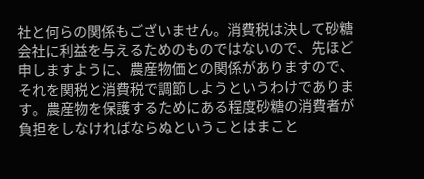社と何らの関係もございません。消費税は決して砂糖会社に利益を与えるためのものではないので、先ほど申しますように、農産物価との関係がありますので、それを関税と消費税で調節しようというわけであります。農産物を保護するためにある程度砂糖の消費者が負担をしなければならぬということはまこと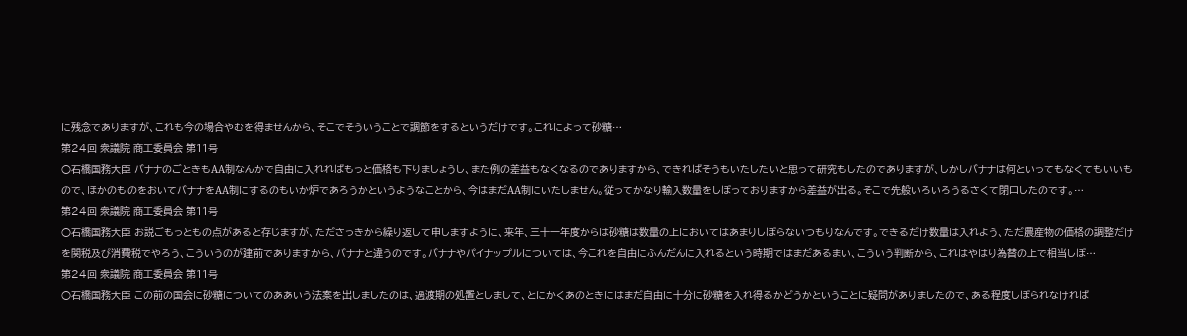に残念でありますが、これも今の場合やむを得ませんから、そこでそういうことで調節をするというだけです。これによって砂糖…
第24回 衆議院 商工委員会 第11号
○石橋国務大臣 バナナのごときもAA制なんかで自由に入れればもっと価格も下りましょうし、また例の差益もなくなるのでありますから、できればそうもいたしたいと思って研究もしたのでありますが、しかしバナナは何といってもなくてもいいもので、ほかのものをおいてバナナをAA制にするのもいか炉であろうかというようなことから、今はまだAA制にいたしません。従ってかなり輸入数量をしぼっておりますから差益が出る。そこで先般いろいろうるさくて閉口したのです。…
第24回 衆議院 商工委員会 第11号
○石橋国務大臣 お説ごもっともの点があると存じますが、たださっきから繰り返して申しますように、来年、三十一年度からは砂糖は数量の上においてはあまりしぼらないつもりなんです。できるだけ数量は入れよう、ただ農産物の価格の調整だけを関税及び消費税でやろう、こういうのが建前でありますから、バナナと違うのです。バナナやパイナップルについては、今これを自由にふんだんに入れるという時期ではまだあるまい、こういう判断から、これはやはり為替の上で相当しぼ…
第24回 衆議院 商工委員会 第11号
○石橋国務大臣 この前の国会に砂糖についてのああいう法案を出しましたのは、過渡期の処置としまして、とにかくあのときにはまだ自由に十分に砂糖を入れ得るかどうかということに疑問がありましたので、ある程度しぼられなければ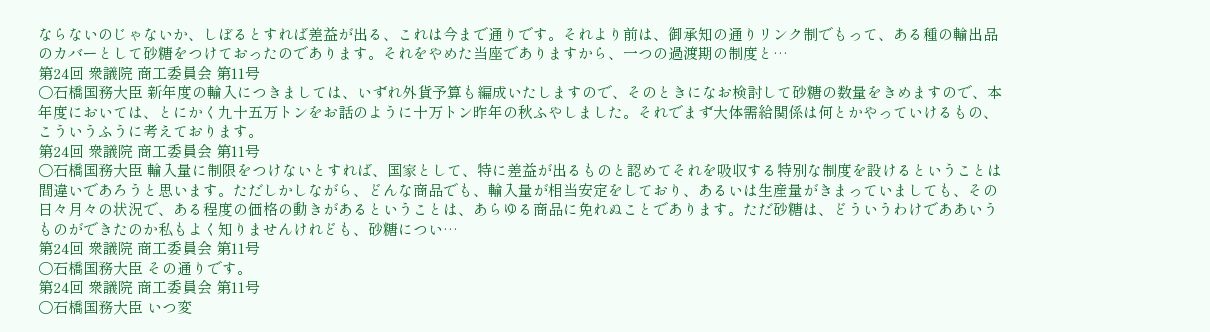ならないのじゃないか、しぼるとすれば差益が出る、これは今まで通りです。それより前は、御承知の通りリンク制でもって、ある種の輸出品のカバーとして砂糖をつけておったのであります。それをやめた当座でありますから、一つの過渡期の制度と…
第24回 衆議院 商工委員会 第11号
○石橋国務大臣 新年度の輸入につきましては、いずれ外貨予算も編成いたしますので、そのときになお検討して砂糖の数量をきめますので、本年度においては、とにかく九十五万トンをお話のように十万トン昨年の秋ふやしました。それでまず大体需給関係は何とかやっていけるもの、こういうふうに考えております。
第24回 衆議院 商工委員会 第11号
○石橋国務大臣 輸入量に制限をつけないとすれば、国家として、特に差益が出るものと認めてそれを吸収する特別な制度を設けるということは間違いであろうと思います。ただしかしながら、どんな商品でも、輸入量が相当安定をしており、あるいは生産量がきまっていましても、その日々月々の状況で、ある程度の価格の動きがあるということは、あらゆる商品に免れぬことであります。ただ砂糖は、どういうわけでああいうものができたのか私もよく知りませんけれども、砂糖につい…
第24回 衆議院 商工委員会 第11号
○石橋国務大臣 その通りです。
第24回 衆議院 商工委員会 第11号
○石橋国務大臣 いつ変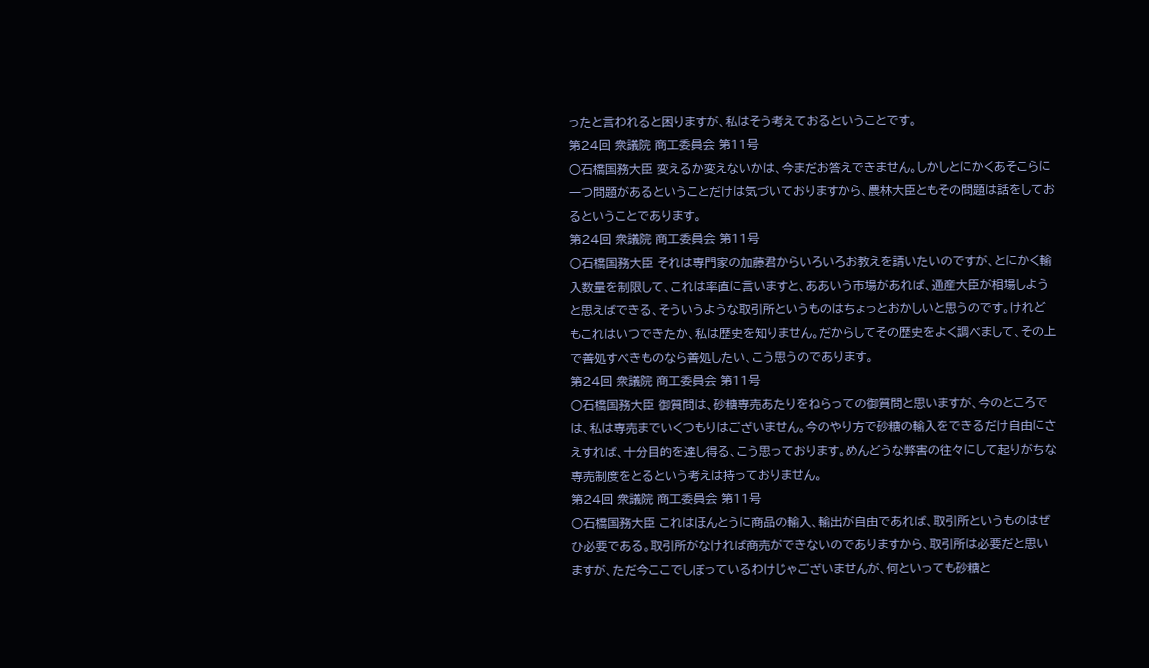ったと言われると困りますが、私はそう考えておるということです。
第24回 衆議院 商工委員会 第11号
○石橋国務大臣 変えるか変えないかは、今まだお答えできません。しかしとにかくあそこらに一つ問題があるということだけは気づいておりますから、農林大臣ともその問題は話をしておるということであります。
第24回 衆議院 商工委員会 第11号
○石橋国務大臣 それは専門家の加藤君からいろいろお教えを請いたいのですが、とにかく輸入数量を制限して、これは率直に言いますと、ああいう市場があれば、通産大臣が相場しようと思えばできる、そういうような取引所というものはちょっとおかしいと思うのです。けれどもこれはいつできたか、私は歴史を知りません。だからしてその歴史をよく調べまして、その上で善処すべきものなら善処したい、こう思うのであります。
第24回 衆議院 商工委員会 第11号
○石橋国務大臣 御質問は、砂糖専売あたりをねらっての御質問と思いますが、今のところでは、私は専売までいくつもりはございません。今のやり方で砂糖の輸入をできるだけ自由にさえすれば、十分目的を達し得る、こう思っております。めんどうな弊害の往々にして起りがちな専売制度をとるという考えは持っておりません。
第24回 衆議院 商工委員会 第11号
○石橋国務大臣 これはほんとうに商品の輸入、輸出が自由であれば、取引所というものはぜひ必要である。取引所がなければ商売ができないのでありますから、取引所は必要だと思いますが、ただ今ここでしぼっているわけじゃございませんが、何といっても砂糖と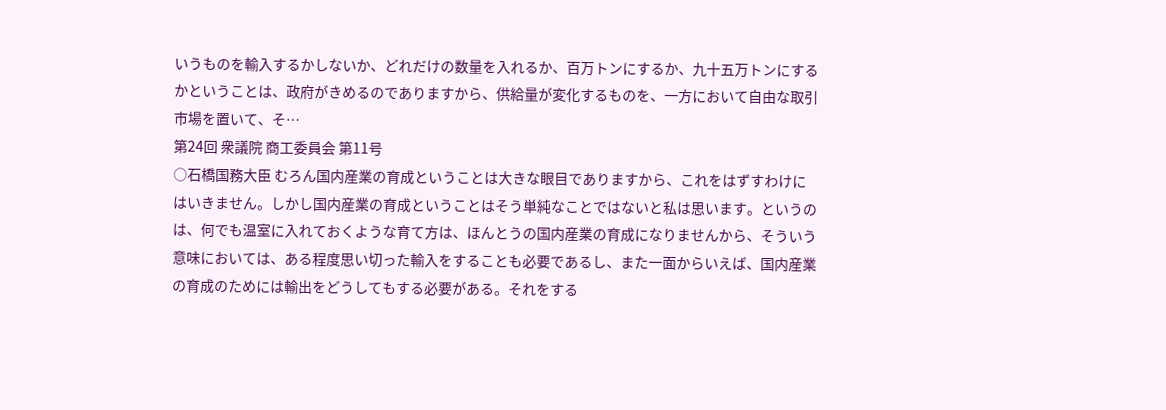いうものを輸入するかしないか、どれだけの数量を入れるか、百万トンにするか、九十五万トンにするかということは、政府がきめるのでありますから、供給量が変化するものを、一方において自由な取引市場を置いて、そ…
第24回 衆議院 商工委員会 第11号
○石橋国務大臣 むろん国内産業の育成ということは大きな眼目でありますから、これをはずすわけにはいきません。しかし国内産業の育成ということはそう単純なことではないと私は思います。というのは、何でも温室に入れておくような育て方は、ほんとうの国内産業の育成になりませんから、そういう意味においては、ある程度思い切った輸入をすることも必要であるし、また一面からいえば、国内産業の育成のためには輸出をどうしてもする必要がある。それをする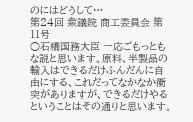のにはどうして…
第24回 衆議院 商工委員会 第11号
○石橋国務大臣 一応ごもっともな説と思います。原料、半製品の輸入はできるだけふんだんに自由にする、これだってなかなか衝突がありますが、できるだけやるということはその通りと思います。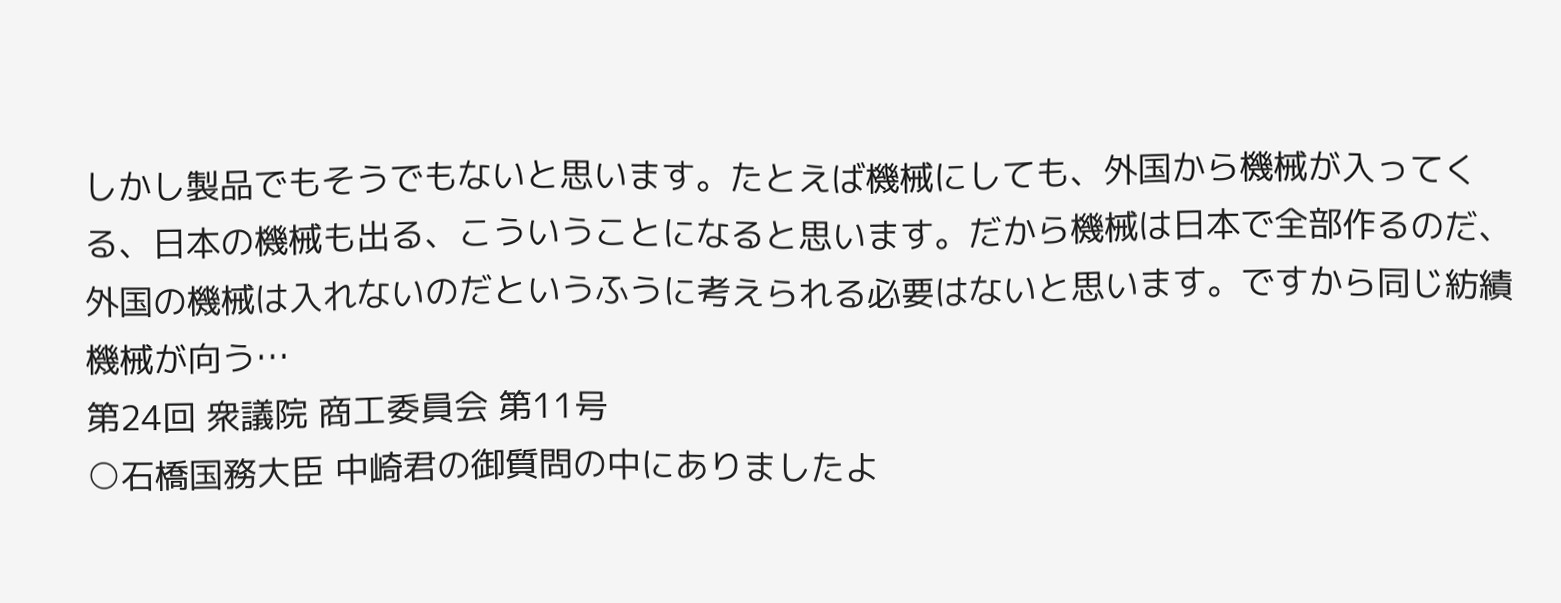しかし製品でもそうでもないと思います。たとえば機械にしても、外国から機械が入ってくる、日本の機械も出る、こういうことになると思います。だから機械は日本で全部作るのだ、外国の機械は入れないのだというふうに考えられる必要はないと思います。ですから同じ紡績機械が向う…
第24回 衆議院 商工委員会 第11号
○石橋国務大臣 中崎君の御質問の中にありましたよ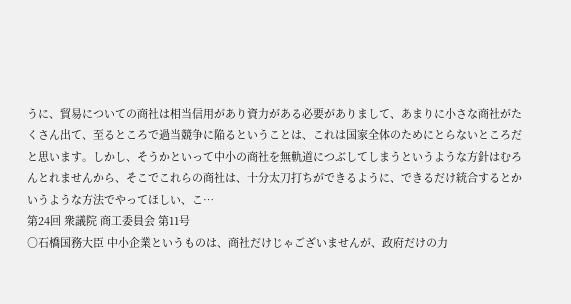うに、貿易についての商社は相当信用があり資力がある必要がありまして、あまりに小さな商社がたくさん出て、至るところで過当競争に陥るということは、これは国家全体のためにとらないところだと思います。しかし、そうかといって中小の商社を無軌道につぶしてしまうというような方針はむろんとれませんから、そこでこれらの商社は、十分太刀打ちができるように、できるだけ統合するとかいうような方法でやってほしい、こ…
第24回 衆議院 商工委員会 第11号
○石橋国務大臣 中小企業というものは、商社だけじゃございませんが、政府だけの力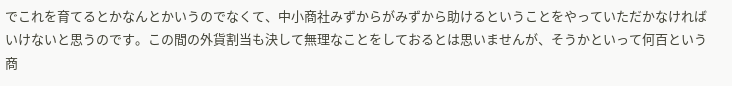でこれを育てるとかなんとかいうのでなくて、中小商社みずからがみずから助けるということをやっていただかなければいけないと思うのです。この間の外貨割当も決して無理なことをしておるとは思いませんが、そうかといって何百という商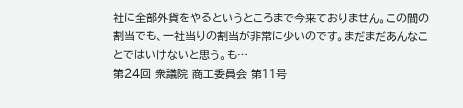社に全部外貨をやるというところまで今来ておりません。この間の割当でも、一社当りの割当が非常に少いのです。まだまだあんなことではいけないと思う。も…
第24回 衆議院 商工委員会 第11号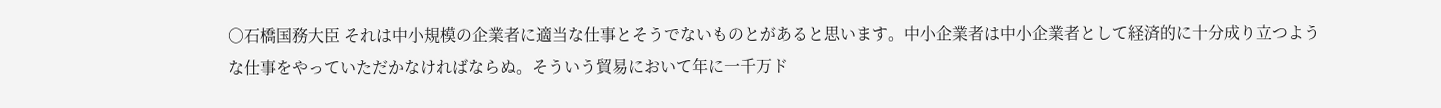○石橋国務大臣 それは中小規模の企業者に適当な仕事とそうでないものとがあると思います。中小企業者は中小企業者として経済的に十分成り立つような仕事をやっていただかなければならぬ。そういう貿易において年に一千万ド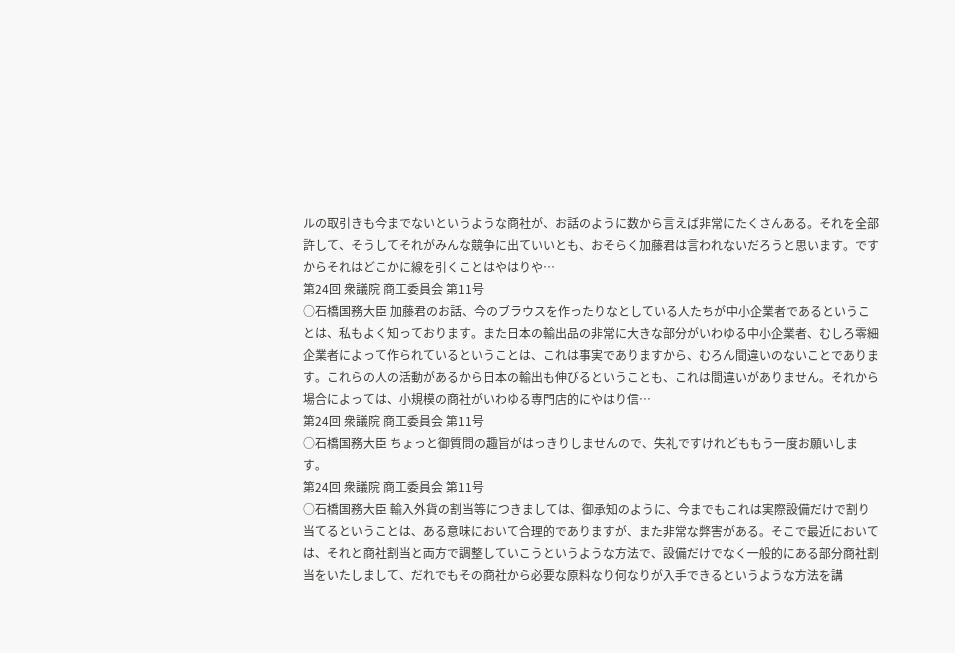ルの取引きも今までないというような商社が、お話のように数から言えば非常にたくさんある。それを全部許して、そうしてそれがみんな競争に出ていいとも、おそらく加藤君は言われないだろうと思います。ですからそれはどこかに線を引くことはやはりや…
第24回 衆議院 商工委員会 第11号
○石橋国務大臣 加藤君のお話、今のブラウスを作ったりなとしている人たちが中小企業者であるということは、私もよく知っております。また日本の輸出品の非常に大きな部分がいわゆる中小企業者、むしろ零細企業者によって作られているということは、これは事実でありますから、むろん間違いのないことであります。これらの人の活動があるから日本の輸出も伸びるということも、これは間違いがありません。それから場合によっては、小規模の商社がいわゆる専門店的にやはり信…
第24回 衆議院 商工委員会 第11号
○石橋国務大臣 ちょっと御質問の趣旨がはっきりしませんので、失礼ですけれどももう一度お願いします。
第24回 衆議院 商工委員会 第11号
○石橋国務大臣 輸入外貨の割当等につきましては、御承知のように、今までもこれは実際設備だけで割り当てるということは、ある意味において合理的でありますが、また非常な弊害がある。そこで最近においては、それと商社割当と両方で調整していこうというような方法で、設備だけでなく一般的にある部分商社割当をいたしまして、だれでもその商社から必要な原料なり何なりが入手できるというような方法を講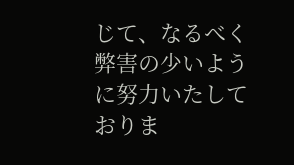じて、なるべく弊害の少いように努力いたしておりま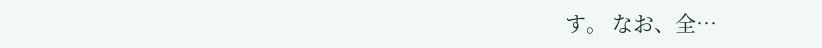す。 なお、全…